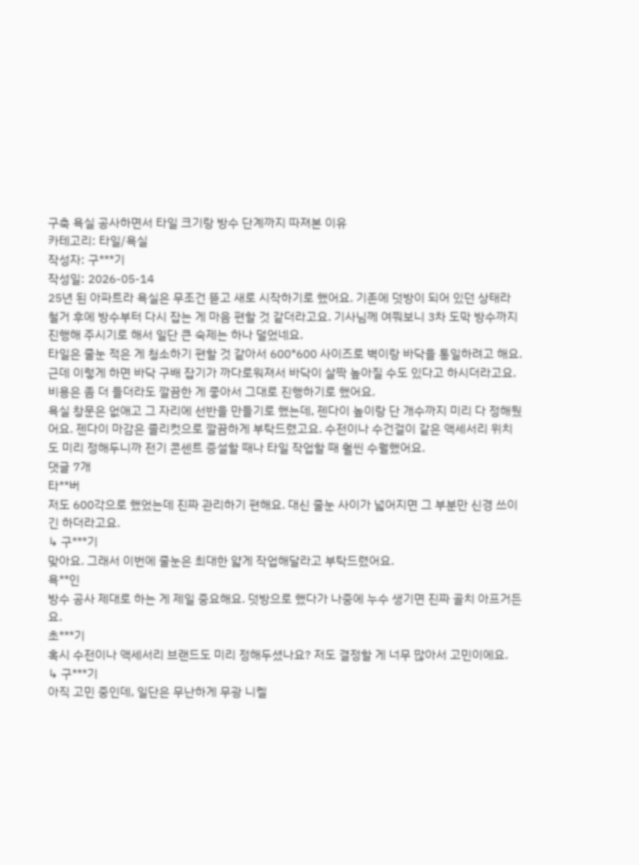구축 욕실 공사하면서 타일 크기랑 방수 단계까지 따져본 이유
카테고리: 타일/욕실
작성자: 구***기
작성일: 2026-05-14
25년 된 아파트라 욕실은 무조건 뜯고 새로 시작하기로 했어요. 기존에 덧방이 되어 있던 상태라 철거 후에 방수부터 다시 잡는 게 마음 편할 것 같더라고요. 기사님께 여쭤보니 3차 도막 방수까지 진행해 주시기로 해서 일단 큰 숙제는 하나 덜었네요.
타일은 줄눈 적은 게 청소하기 편할 것 같아서 600*600 사이즈로 벽이랑 바닥을 통일하려고 해요. 근데 이렇게 하면 바닥 구배 잡기가 까다로워져서 바닥이 살짝 높아질 수도 있다고 하시더라고요. 비용은 좀 더 들더라도 깔끔한 게 좋아서 그대로 진행하기로 했어요.
욕실 창문은 없애고 그 자리에 선반을 만들기로 했는데, 젠다이 높이랑 단 개수까지 미리 다 정해뒀어요. 젠다이 마감은 졸리컷으로 깔끔하게 부탁드렸고요. 수전이나 수건걸이 같은 액세서리 위치도 미리 정해두니까 전기 콘센트 증설할 때나 타일 작업할 때 훨씬 수월했어요.
댓글 7개
타**버
저도 600각으로 했었는데 진짜 관리하기 편해요. 대신 줄눈 사이가 넓어지면 그 부분만 신경 쓰이긴 하더라고요.
↳ 구***기
맞아요. 그래서 이번에 줄눈은 최대한 얇게 작업해달라고 부탁드렸어요.
욕**인
방수 공사 제대로 하는 게 제일 중요해요. 덧방으로 했다가 나중에 누수 생기면 진짜 골치 아프거든요.
초***기
혹시 수전이나 액세서리 브랜드도 미리 정해두셨나요? 저도 결정할 게 너무 많아서 고민이에요.
↳ 구***기
아직 고민 중인데, 일단은 무난하게 무광 니켈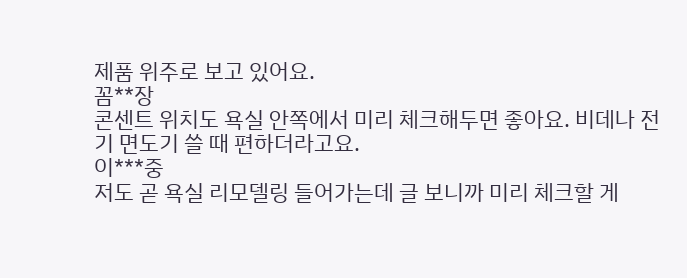제품 위주로 보고 있어요.
꼼**장
콘센트 위치도 욕실 안쪽에서 미리 체크해두면 좋아요. 비데나 전기 면도기 쓸 때 편하더라고요.
이***중
저도 곧 욕실 리모델링 들어가는데 글 보니까 미리 체크할 게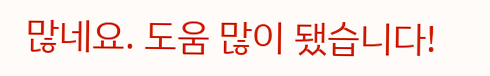많네요. 도움 많이 됐습니다!